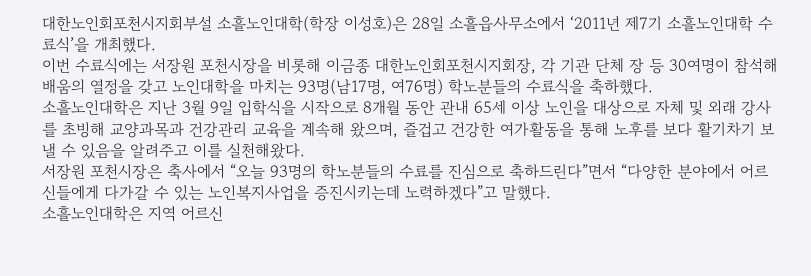대한노인회포천시지회부설 소흘노인대학(학장 이성호)은 28일 소흘읍사무소에서 ‘2011년 제7기 소흘노인대학 수료식’을 개최했다.
이번 수료식에는 서장원 포천시장을 비롯해 이금종 대한노인회포천시지회장, 각 기관 단체 장 등 30여명이 참석해 배움의 열정을 갖고 노인대학을 마치는 93명(남17명, 여76명) 학노분들의 수료식을 축하했다.
소흘노인대학은 지난 3월 9일 입학식을 시작으로 8개월 동안 관내 65세 이상 노인을 대상으로 자체 및 외래 강사를 초빙해 교양과목과 건강관리 교육을 계속해 왔으며, 즐겁고 건강한 여가활동을 통해 노후를 보다 활기차기 보낼 수 있음을 알려주고 이를 실천해왔다.
서장원 포천시장은 축사에서 “오늘 93명의 학노분들의 수료를 진심으로 축하드린다”면서 “다양한 분야에서 어르신들에게 다가갈 수 있는 노인복지사업을 증진시키는데 노력하겠다”고 말했다.
소흘노인대학은 지역 어르신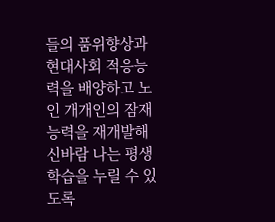들의 품위향상과 현대사회 적응능력을 배양하고 노인 개개인의 잠재능력을 재개발해 신바람 나는 평생학습을 누릴 수 있도록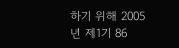하기 위해 2005년 제1기 86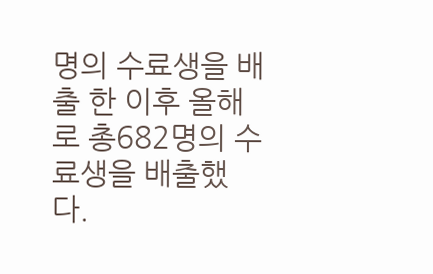명의 수료생을 배출 한 이후 올해로 총682명의 수료생을 배출했다.